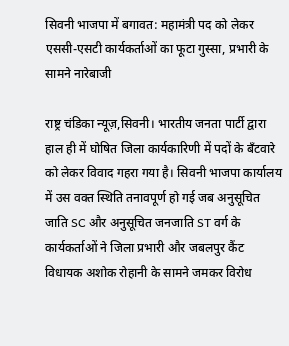सिवनी भाजपा में बगावत: महामंत्री पद को लेकर एससी-एसटी कार्यकर्ताओं का फूटा गुस्सा, प्रभारी के सामने नारेबाजी

राष्ट्र चंडिका न्यूज़,सिवनी। भारतीय जनता पार्टी द्वारा हाल ही में घोषित जिला कार्यकारिणी में पदों के बँटवारे को लेकर विवाद गहरा गया है। सिवनी भाजपा कार्यालय में उस वक्त स्थिति तनावपूर्ण हो गई जब अनुसूचित जाति SC और अनुसूचित जनजाति ST वर्ग के कार्यकर्ताओं ने जिला प्रभारी और जबलपुर कैंट विधायक अशोक रोहानी के सामने जमकर विरोध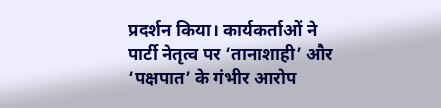प्रदर्शन किया। कार्यकर्ताओं ने पार्टी नेतृत्व पर ‘तानाशाही’ और ‘पक्षपात’ के गंभीर आरोप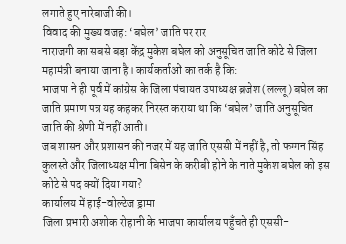लगाते हुए नारेबाजी की।
विवाद की मुख्य वजह: ‘बघेल’ जाति पर रार
नाराजगी का सबसे बड़ा केंद्र मुकेश बघेल को अनुसूचित जाति कोटे से जिला महामंत्री बनाया जाना है। कार्यकर्ताओं का तर्क है कि:
भाजपा ने ही पूर्व में कांग्रेस के जिला पंचायत उपाध्यक्ष ब्रजेश (लल्लू) बघेल का जाति प्रमाण पत्र यह कहकर निरस्त कराया था कि ‘बघेल’ जाति अनुसूचित जाति की श्रेणी में नहीं आती।
जब शासन और प्रशासन की नजर में यह जाति एससी में नहीं है, तो फग्गन सिंह कुलस्ते और जिलाध्यक्ष मीना बिसेन के करीबी होने के नाते मुकेश बघेल को इस कोटे से पद क्यों दिया गया?
कार्यालय में हाई-वोल्टेज ड्रामा
जिला प्रभारी अशोक रोहानी के भाजपा कार्यालय पहुँचते ही एससी-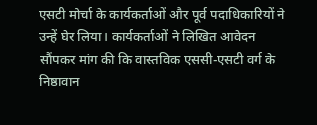एसटी मोर्चा के कार्यकर्ताओं और पूर्व पदाधिकारियों ने उन्हें घेर लिया। कार्यकर्ताओं ने लिखित आवेदन सौंपकर मांग की कि वास्तविक एससी-एसटी वर्ग के निष्ठावान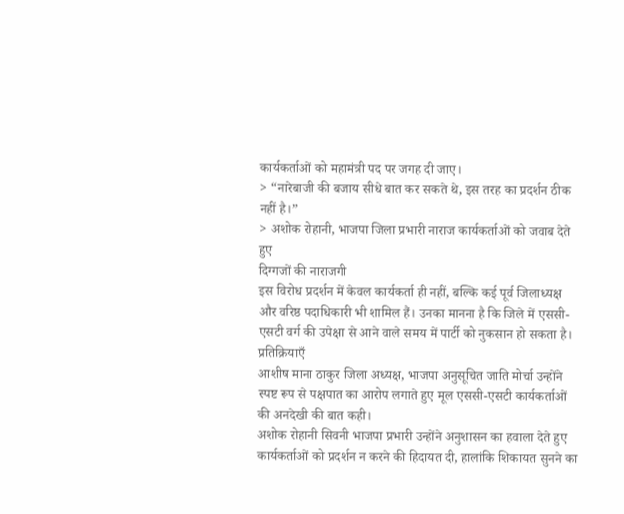कार्यकर्ताओं को महामंत्री पद पर जगह दी जाए।
> “नारेबाजी की बजाय सीधे बात कर सकते थे, इस तरह का प्रदर्शन ठीक नहीं है।”
> अशोक रोहानी, भाजपा जिला प्रभारी नाराज कार्यकर्ताओं को जवाब देते हुए
दिग्गजों की नाराजगी
इस विरोध प्रदर्शन में केवल कार्यकर्ता ही नहीं, बल्कि कई पूर्व जिलाध्यक्ष और वरिष्ठ पदाधिकारी भी शामिल हैं। उनका मानना है कि जिले में एससी-एसटी वर्ग की उपेक्षा से आने वाले समय में पार्टी को नुकसान हो सकता है।
प्रतिक्रियाएँ
आशीष माना ठाकुर जिला अध्यक्ष, भाजपा अनुसूचित जाति मोर्चा उन्होंने स्पष्ट रूप से पक्षपात का आरोप लगाते हुए मूल एससी-एसटी कार्यकर्ताओं की अनदेखी की बात कही।
अशोक रोहानी सिवनी भाजपा प्रभारी उन्होंने अनुशासन का हवाला देते हुए कार्यकर्ताओं को प्रदर्शन न करने की हिदायत दी, हालांकि शिकायत सुनने का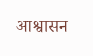आश्वासन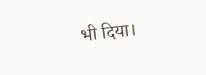भी दिया।